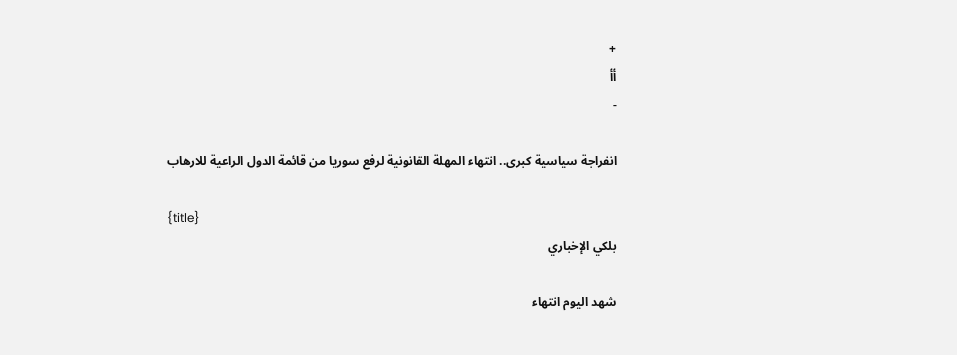+
أأ
-

انفراجة سياسية كبرى.. انتهاء المهلة القانونية لرفع سوريا من قائمة الدول الراعية للارهاب

{title}
بلكي الإخباري

شهد اليوم انتهاء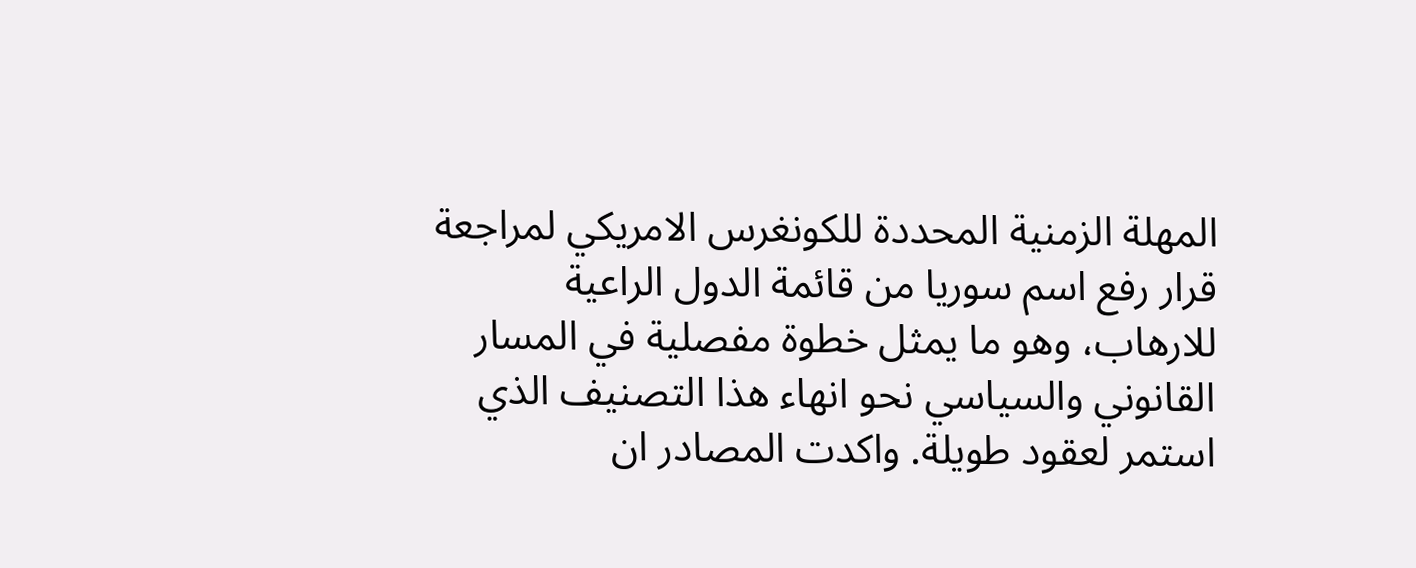المهلة الزمنية المحددة للكونغرس الامريكي لمراجعة قرار رفع اسم سوريا من قائمة الدول الراعية للارهاب، وهو ما يمثل خطوة مفصلية في المسار القانوني والسياسي نحو انهاء هذا التصنيف الذي استمر لعقود طويلة. واكدت المصادر ان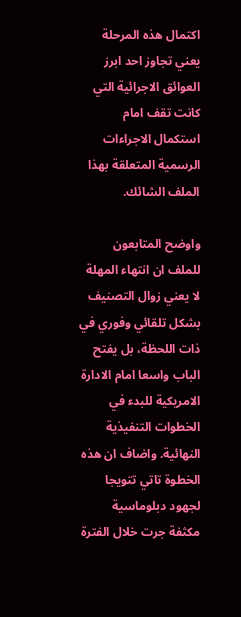اكتمال هذه المرحلة يعني تجاوز احد ابرز العوائق الاجرائية التي كانت تقف امام استكمال الاجراءات الرسمية المتعلقة بهذا الملف الشائك.

واوضح المتابعون للملف ان انتهاء المهلة لا يعني زوال التصنيف بشكل تلقائي وفوري في ذات اللحظة، بل يفتح الباب واسعا امام الادارة الامريكية للبدء في الخطوات التنفيذية النهائية. واضاف ان هذه الخطوة تاتي تتويجا لجهود دبلوماسية مكثفة جرت خلال الفترة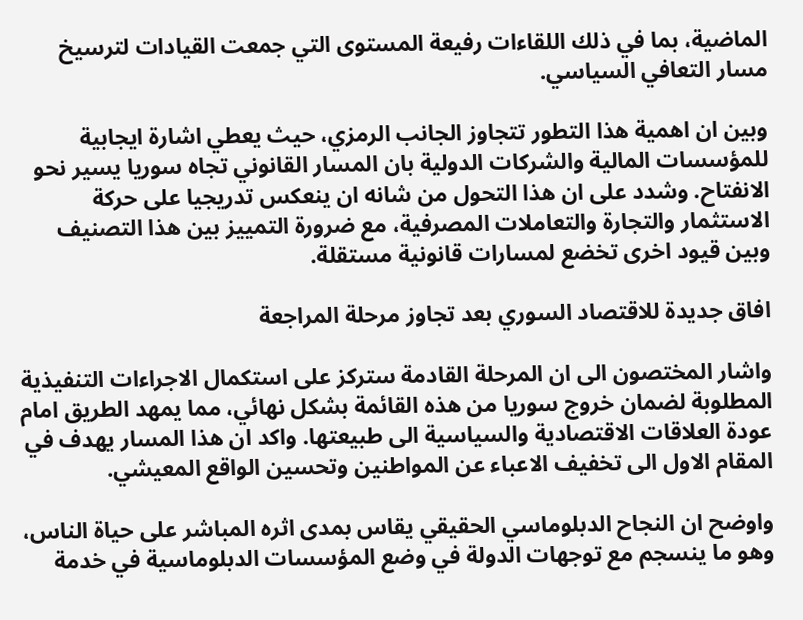الماضية، بما في ذلك اللقاءات رفيعة المستوى التي جمعت القيادات لترسيخ مسار التعافي السياسي.

وبين ان اهمية هذا التطور تتجاوز الجانب الرمزي، حيث يعطي اشارة ايجابية للمؤسسات المالية والشركات الدولية بان المسار القانوني تجاه سوريا يسير نحو الانفتاح. وشدد على ان هذا التحول من شانه ان ينعكس تدريجيا على حركة الاستثمار والتجارة والتعاملات المصرفية، مع ضرورة التمييز بين هذا التصنيف وبين قيود اخرى تخضع لمسارات قانونية مستقلة.

افاق جديدة للاقتصاد السوري بعد تجاوز مرحلة المراجعة

واشار المختصون الى ان المرحلة القادمة ستركز على استكمال الاجراءات التنفيذية المطلوبة لضمان خروج سوريا من هذه القائمة بشكل نهائي، مما يمهد الطريق امام عودة العلاقات الاقتصادية والسياسية الى طبيعتها. واكد ان هذا المسار يهدف في المقام الاول الى تخفيف الاعباء عن المواطنين وتحسين الواقع المعيشي.

واوضح ان النجاح الدبلوماسي الحقيقي يقاس بمدى اثره المباشر على حياة الناس، وهو ما ينسجم مع توجهات الدولة في وضع المؤسسات الدبلوماسية في خدمة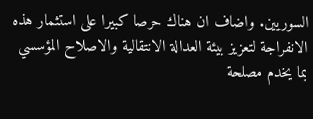السوريين. واضاف ان هناك حرصا كبيرا على استثمار هذه الانفراجة لتعزيز بيئة العدالة الانتقالية والاصلاح المؤسسي بما يخدم مصلحة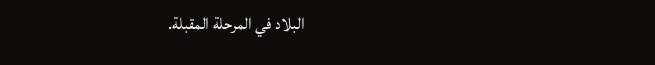البلاد في المرحلة المقبلة.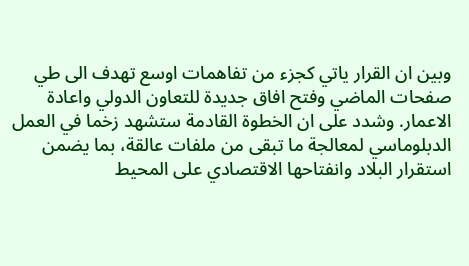وبين ان القرار ياتي كجزء من تفاهمات اوسع تهدف الى طي صفحات الماضي وفتح افاق جديدة للتعاون الدولي واعادة الاعمار. وشدد على ان الخطوة القادمة ستشهد زخما في العمل الدبلوماسي لمعالجة ما تبقى من ملفات عالقة، بما يضمن استقرار البلاد وانفتاحها الاقتصادي على المحيط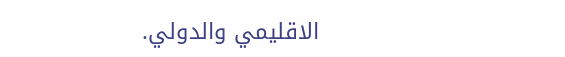الاقليمي والدولي.